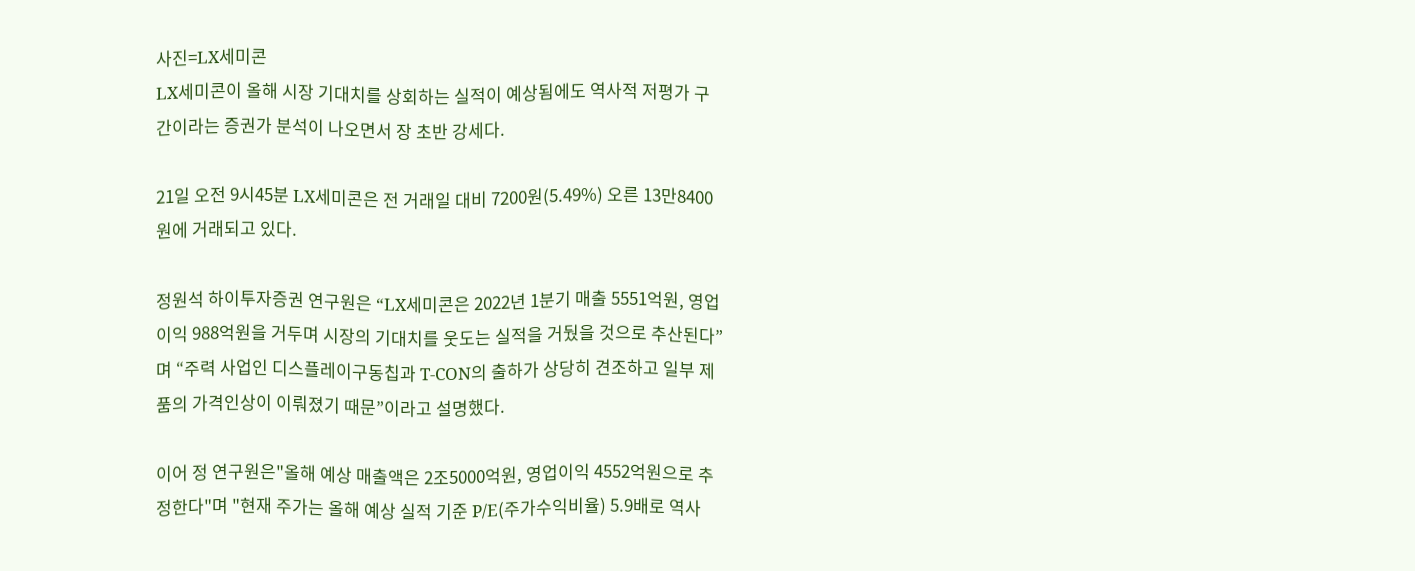사진=LX세미콘
LX세미콘이 올해 시장 기대치를 상회하는 실적이 예상됨에도 역사적 저평가 구간이라는 증권가 분석이 나오면서 장 초반 강세다.

21일 오전 9시45분 LX세미콘은 전 거래일 대비 7200원(5.49%) 오른 13만8400원에 거래되고 있다.

정원석 하이투자증권 연구원은 “LX세미콘은 2022년 1분기 매출 5551억원, 영업이익 988억원을 거두며 시장의 기대치를 웃도는 실적을 거뒀을 것으로 추산된다”며 “주력 사업인 디스플레이구동칩과 T-CON의 출하가 상당히 견조하고 일부 제품의 가격인상이 이뤄졌기 때문”이라고 설명했다.

이어 정 연구원은"올해 예상 매출액은 2조5000억원, 영업이익 4552억원으로 추정한다"며 "현재 주가는 올해 예상 실적 기준 P/E(주가수익비율) 5.9배로 역사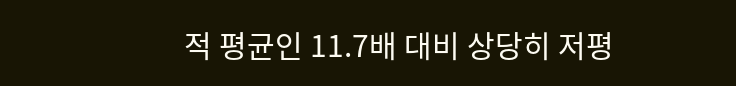적 평균인 11.7배 대비 상당히 저평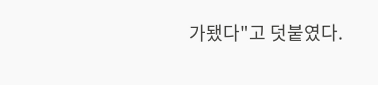가됐다"고 덧붙였다.